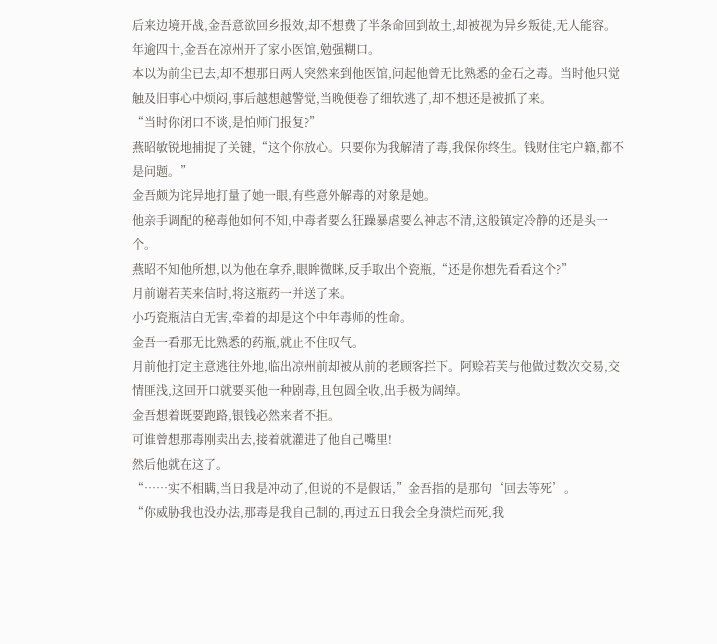后来边境开战,金吾意欲回乡报效,却不想费了半条命回到故土,却被视为异乡叛徒,无人能容。
年逾四十,金吾在凉州开了家小医馆,勉强糊口。
本以为前尘已去,却不想那日两人突然来到他医馆,问起他曾无比熟悉的金石之毒。当时他只觉触及旧事心中烦闷,事后越想越警觉,当晚便卷了细软逃了,却不想还是被抓了来。
“当时你闭口不谈,是怕师门报复?”
燕昭敏锐地捕捉了关键,“这个你放心。只要你为我解清了毒,我保你终生。钱财住宅户籍,都不是问题。”
金吾颇为诧异地打量了她一眼,有些意外解毒的对象是她。
他亲手调配的秘毒他如何不知,中毒者要么狂躁暴虐要么神志不清,这般镇定冷静的还是头一个。
燕昭不知他所想,以为他在拿乔,眼眸微眯,反手取出个瓷瓶,“还是你想先看看这个?”
月前谢若芙来信时,将这瓶药一并送了来。
小巧瓷瓶洁白无害,牵着的却是这个中年毒师的性命。
金吾一看那无比熟悉的药瓶,就止不住叹气。
月前他打定主意逃往外地,临出凉州前却被从前的老顾客拦下。阿赊若芙与他做过数次交易,交情匪浅,这回开口就要买他一种剧毒,且包圆全收,出手极为阔绰。
金吾想着既要跑路,银钱必然来者不拒。
可谁曾想那毒刚卖出去,接着就灌进了他自己嘴里!
然后他就在这了。
“……实不相瞒,当日我是冲动了,但说的不是假话,”金吾指的是那句‘回去等死’。
“你威胁我也没办法,那毒是我自己制的,再过五日我会全身溃烂而死,我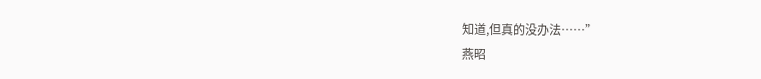知道,但真的没办法……”
燕昭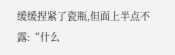缓缓捏紧了瓷瓶,但面上半点不露:“什么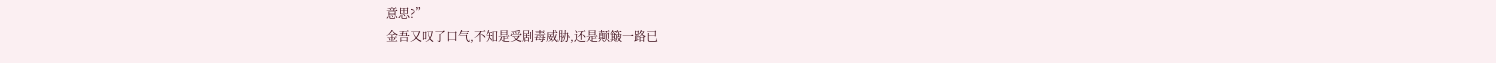意思?”
金吾又叹了口气,不知是受剧毒威胁,还是颠簸一路已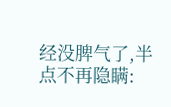经没脾气了,半点不再隐瞒: